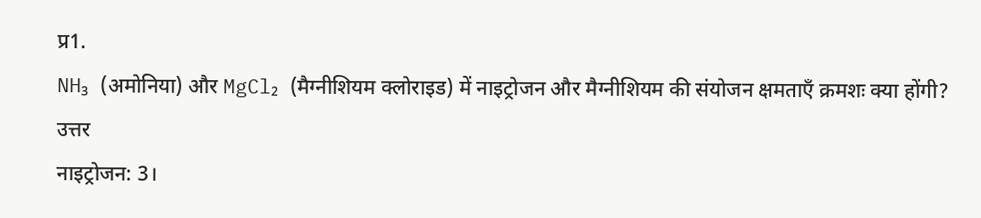प्र1.
NH₃ (अमोनिया) और MgCl₂ (मैग्नीशियम क्लोराइड) में नाइट्रोजन और मैग्नीशियम की संयोजन क्षमताएँ क्रमशः क्या होंगी?
उत्तर
नाइट्रोजन: 3।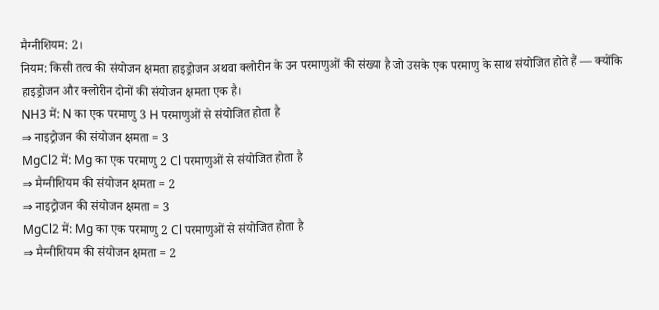मैग्नीशियम: 2।
नियम: किसी तत्व की संयोजन क्षमता हाइड्रोजन अथवा क्लोरीन के उन परमाणुओं की संख्या है जो उसके एक परमाणु के साथ संयोजित होते हैं — क्योंकि हाइड्रोजन और क्लोरीन दोनों की संयोजन क्षमता एक है।
NH3 में: N का एक परमाणु 3 H परमाणुओं से संयोजित होता है
⇒ नाइट्रोजन की संयोजन क्षमता = 3
MgCl2 में: Mg का एक परमाणु 2 Cl परमाणुओं से संयोजित होता है
⇒ मैग्नीशियम की संयोजन क्षमता = 2
⇒ नाइट्रोजन की संयोजन क्षमता = 3
MgCl2 में: Mg का एक परमाणु 2 Cl परमाणुओं से संयोजित होता है
⇒ मैग्नीशियम की संयोजन क्षमता = 2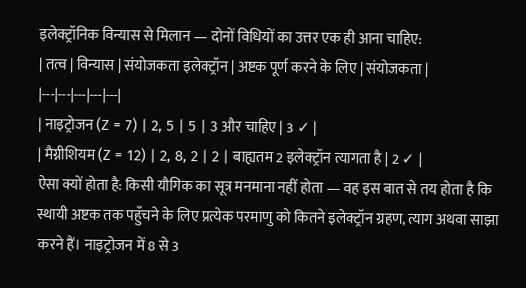इलेक्ट्रॉनिक विन्यास से मिलान — दोनों विधियों का उत्तर एक ही आना चाहिए:
| तत्व | विन्यास | संयोजकता इलेक्ट्रॉन | अष्टक पूर्ण करने के लिए | संयोजकता |
|---|---|---|---|---|
| नाइट्रोजन (Z = 7) | 2, 5 | 5 | 3 और चाहिए | 3 ✓ |
| मैग्नीशियम (Z = 12) | 2, 8, 2 | 2 | बाह्यतम 2 इलेक्ट्रॉन त्यागता है | 2 ✓ |
ऐसा क्यों होता है: किसी यौगिक का सूत्र मनमाना नहीं होता — वह इस बात से तय होता है कि स्थायी अष्टक तक पहुँचने के लिए प्रत्येक परमाणु को कितने इलेक्ट्रॉन ग्रहण, त्याग अथवा साझा करने हैं। नाइट्रोजन में 8 से 3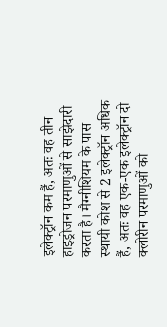इलेक्ट्रॉन कम हैं, अतः वह तीन हाइड्रोजन परमाणुओं से साझेदारी करता है। मैग्नीशियम के पास स्थायी कोश से 2 इलेक्ट्रॉन अधिक हैं, अतः वह एक-एक इलेक्ट्रॉन दो क्लोरीन परमाणुओं को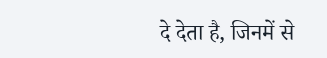दे देता है, जिनमें से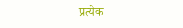प्रत्येक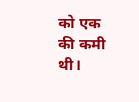को एक की कमी थी।